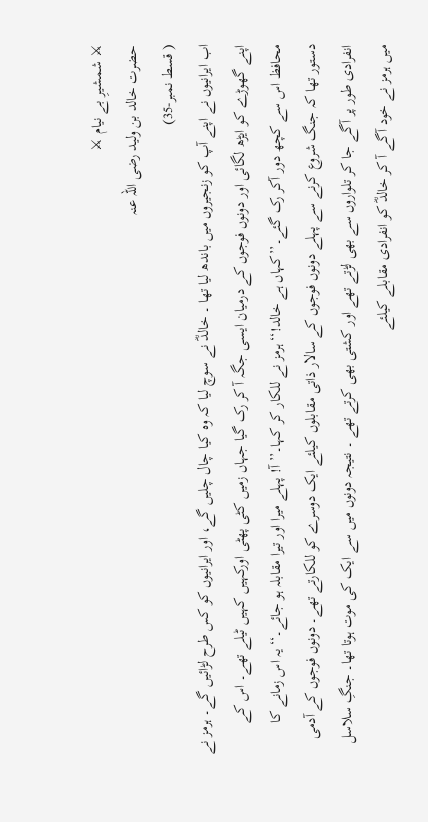⚔ شمشیرِ بے نیام ⚔
حضرت خالد بن ولید رضی اللہ عنہ
( قسط نمبر-35)
اب ایرانیوں نے اپنے آپ کو زنجیروں میں باندھ لیا تھا ۔ خالدؓ نے سوچ لیا کہ وہ کیا چال چلیں گے، اور ایرانیوں کو کس طرح لڑائیں گے۔ ہرمز نے اپنے گھوڑے کو ایڑھ لگائی اور دونوں فوجوں کے درمیان ایسی جگہ آ کر رک گیا جہاں زمیں کٹی پھٹی اورکہیں کہیں ٹیلے تھے۔ اس کے محافظ اس سے کچھ دور آکر رک گئے۔’’کہاں ہے خالد!‘‘ہرمز نے للکار کر کہا۔’’آ! پہلے میرا اور تیرا مقابلہ ہو جائے۔‘‘ یہ اس زمانے کا دستور تھا کہ جنگ شروع کرنے سے پہلے دونوں فوجوں کے سالار ذاتی مقابلوں کیلئے ایک دوسرے کو للکارتے تھے۔ دونوں فوجوں کے آدمی انفرادی طور پر آگے جا کر تلواروں سے بھی لڑتے تھے اور کشتی بھی کرتے تھے ۔ نتیجہ دونوں میں سے ایک کی موت ہوتا تھا۔ جنگِ سلاسل میں ہرمز نے خود آگے آ کر خالدؓ کو انفرادی مقابلے کیلئے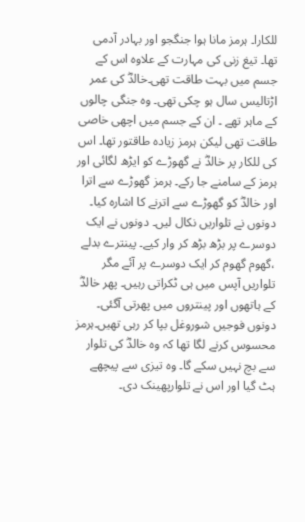للکارا۔ ہرمز مانا ہوا جنگجو اور بہادر آدمی تھا۔ تیغ زنی کی مہارت کے علاوہ اس کے جسم میں بہت طاقت تھی۔خالدؓ کی عمر اڑتالیس سال ہو چکی تھی۔ وہ جنگی چالوں کے ماہر تھے ۔ ان کے جسم میں اچھی خاصی طاقت تھی لیکن ہرمز زیادہ طاقتور تھا۔ اس کی للکار پر خالدؓ نے گھوڑے کو ایڑھ لگائی اور ہرمز کے سامنے جا رکے۔ ہرمز گھوڑے سے اترا اور خالدؓ کو گھوڑے سے اترنے کا اشارہ کیا۔ دونوں نے تلواریں نکال لیں۔ دونوں نے ایک دوسرے پر بڑھ بڑھ کر وار کیے۔ پینترے بدلے ،گھوم گھوم کر ایک دوسرے پر آئے مگر تلواریں آپس میں ہی ٹکراتی رہیں۔ پھر خالدؓ کے ہاتھوں اور پینتروں میں پھرتی آگئی۔ دونوں فوجیں شوروغل بپا کر رہی تھیں۔ہرمز محسوس کرنے لگا تھا کہ وہ خالدؓ کی تلوار سے بچ نہیں سکے گا۔ وہ تیزی سے پیچھے ہٹ گیا اور اس نے تلوارپھینک دی۔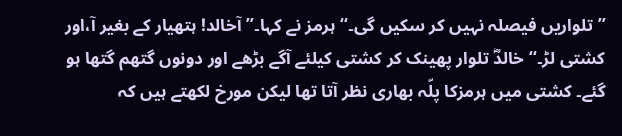’’تلواریں فیصلہ نہیں کر سکیں گی۔‘‘ہرمز نے کہا۔’’آخالد! ہتھیار کے بغیر آ،اور کشتی لڑ۔‘‘خالدؓ تلوار پھینک کر کشتی کیلئے آگے بڑھے اور دونوں گتھم گتھا ہو گئے۔ کشتی میں ہرمزکا پلّہ بھاری نظر آتا تھا لیکن مورخ لکھتے ہیں کہ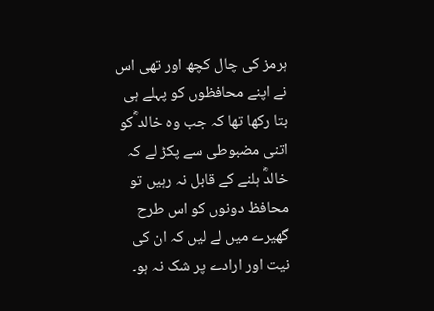ہرمز کی چال کچھ اور تھی اس نے اپنے محافظوں کو پہلے ہی بتا رکھا تھا کہ جب وہ خالد ؓکو اتنی مضبوطی سے پکڑ لے کہ خالدؓ ہلنے کے قابل نہ رہیں تو محافظ دونوں کو اس طرح گھیرے میں لے لیں کہ ان کی نیت اور ارادے پر شک نہ ہو۔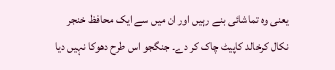یعنی وہ تماشائی بنے رہیں اور ان میں سے ایک محافظ خنجر نکال کرخالد کاپیٹ چاک کر دے۔ جنگجو اس طرح دھوکا نہیں دیا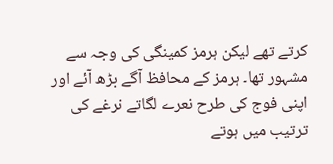کرتے تھے لیکن ہرمز کمینگی کی وجہ سے مشہور تھا۔ ہرمز کے محافظ آگے بڑھ آئے اور اپنی فوج کی طرح نعرے لگاتے نرغے کی ترتیب میں ہوتے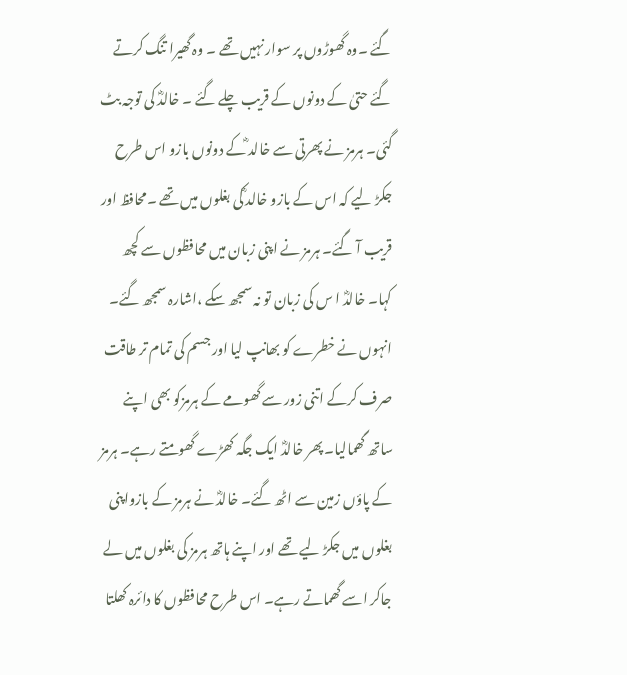گئے ۔وہ گھوڑوں پر سوار نہیں تھے ۔ وہ گھیرا تنگ کرتے گئے حتیٰ کے دونوں کے قریب چلے گئے ۔ خالدؓ کی توجہ بٹ گئی۔ ہرمز نے پھرتی سے خالد ؓکے دونوں بازو اس طرح جکڑ لیے کہ اس کے بازو خالد ؓکی بغلوں میں تھے ۔محافظ اور قریب آ گئے۔ ہرمز نے اپنی زبان میں محافظوں سے کچھ کہا۔ خالدؓ ا س کی زبان تو نہ سمجھ سکے ،اشارہ سمجھ گئے۔ انہوں نے خطرے کو بھانپ لیا اور جسم کی تمام تر طاقت صرف کرکے اتنی زور سے گھومے کے ہرمزکو بھی اپنے ساتھ گھمالیا۔ پھر خالدؓ ایک جگہ کھڑے گھومتے رہے۔ ہرمز کے پاؤں زمین سے اٹھ گئے۔ خالدؓ نے ہرمز کے بازواپنی بغلوں میں جکڑ لیے تھے اور اپنے ہاتھ ہرمز کی بغلوں میں لے جاکر اسے گھماتے رہے۔ اس طرح محافظوں کا دائرہ کھلتا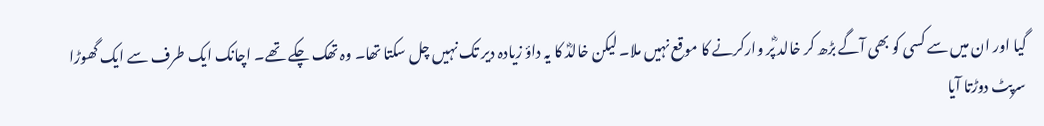گیا اور ان میں سے کسی کو بھی آگے بڑھ کر خالد ؓپر وارکرنے کا موقع نہیں ملا۔ لیکن خالدؓ کا یہ داؤ زیادہ دیر تک نہیں چل سکتا تھا۔ وہ تھک چکے تھے۔ اچانک ایک طرف سے ایک گھوڑا سرپٹ دوڑتا آیا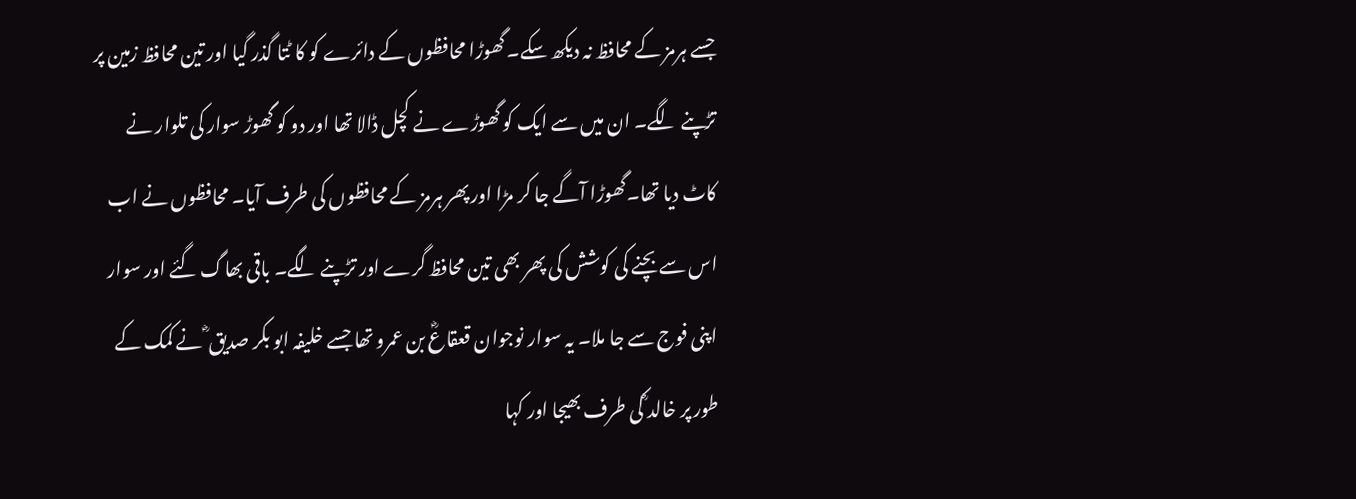جسے ہرمز کے محافظ نہ دیکھ سکے۔ گھوڑا محافظوں کے دائرے کو کا ٹتا گذر گیا اور تین محافظ زمین پر تڑپنے لگے۔ ان میں سے ایک کو گھوڑے نے کچل ڈالا تھا اور دو کو گھوڑ سوار کی تلوار نے کاٹ دیا تھا۔گھوڑا آگے جا کر مڑا اور پھر ہرمز کے محافظوں کی طرف آیا۔ محافظوں نے اب اس سے بچنے کی کوشش کی پھر بھی تین محافظ گرے اور تڑپنے لگے۔ باقی بھاگ گئے اور سوار اپنی فوج سے جا ملا۔ یہ سوار نوجوان قعقاعؓ بن عمرو تھا جسے خلیفہ ابو بکر صدیق ؓ نے کمک کے طور پر خالد ؓکی طرف بھیجا اور کہا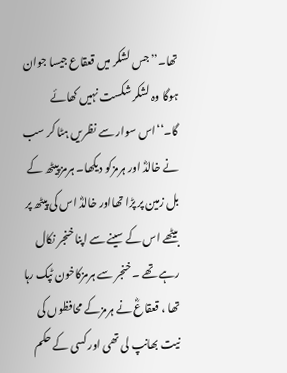تھا۔’’جس لشکر میں قعقاع جیسا جوان ہوگا وہ لشکر شکست نہیں کھائے گا۔‘‘اس سوار سے نظریں ہٹا کر سب نے خالدؓ اور ہرمزکو دیکھا۔ ہرمز پیٹھ کے بل زمین پر پڑا تھااور خالدؓ اس کی پیٹھ پر بیٹھے اس کے سینے سے اپنا خنجر نکال رہے تھے ۔ خنجر سے ہرمزکاخون ٹپک رہا تھا ، قعقاعؓ نے ہرمزکے محافظوں کی نیت بھانپ لی تھی اور کسی کے حکم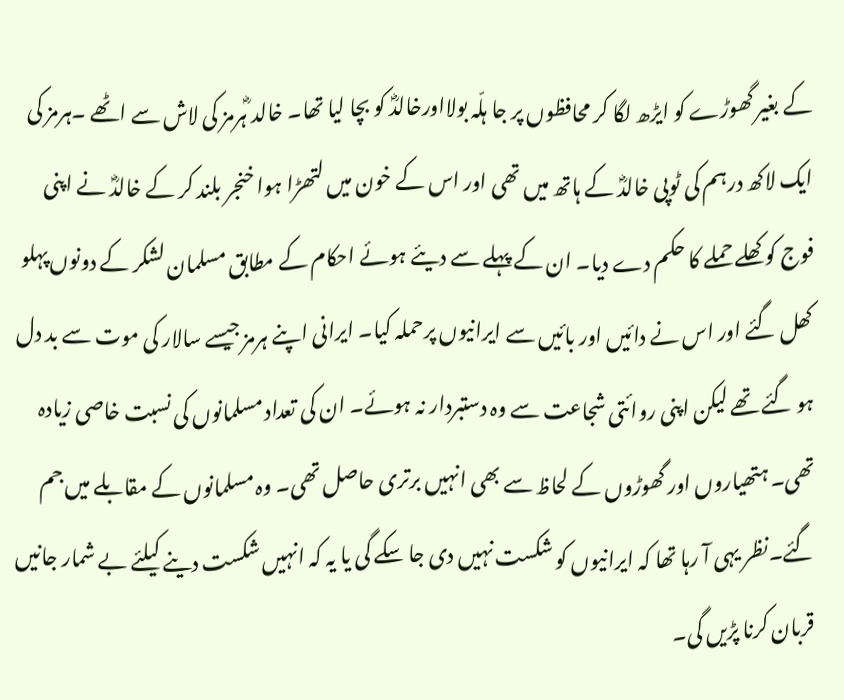کے بغیر گھوڑے کو ایڑھ لگا کر محافظوں پر جا ہلّہ بولااورخالدؓ کو بچا لیا تھا۔ خالد ؓہرمز کی لاش سے اٹھے ۔ہرمز کی ایک لاکھ درہم کی ٹوپی خالدؓ کے ہاتھ میں تھی اور اس کے خون میں لتھڑا ہوا خنجر بلند کر کے خالدؓ نے اپنی فوج کو کھلے حملے کا حکم دے دیا۔ ان کے پہلے سے دیئے ہوئے احکام کے مطابق مسلمان لشکر کے دونوں پہلو کھل گئے اور اس نے دائیں اور بائیں سے ایرانیوں پرحملہ کیا۔ ایرانی اپنے ہرمز جیسے سالار کی موت سے بد دل ہو گئے تھے لیکن اپنی روائتی شجاعت سے وہ دستبردار نہ ہوئے۔ ان کی تعداد مسلمانوں کی نسبت خاصی زیادہ تھی۔ ہتھیاروں اور گھوڑوں کے لحاظ سے بھی انہیں برتری حاصل تھی۔ وہ مسلمانوں کے مقابلے میں جم گئے۔نظر یہی آ رہا تھا کہ ایرانیوں کو شکست نہیں دی جا سکے گی یا یہ کہ انہیں شکست دینے کیلئے بے شمار جانیں قربان کرنا پڑیں گی۔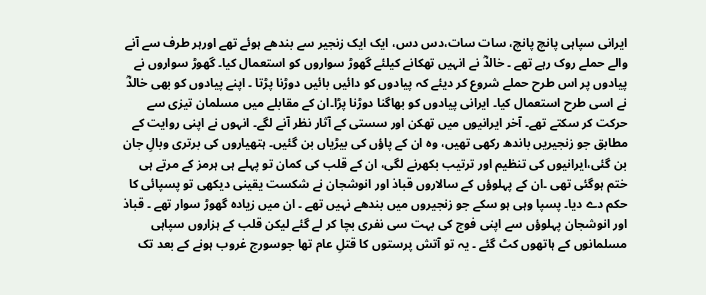ایرانی سپاہی پانچ پانچ، سات سات،دس دس، ایک ایک زنجیر سے بندھے ہوئے تھے اورہر طرف سے آنے والے حملے روک رہے تھے ۔ خالدؓ نے انہیں تھکانے کیلئے گھوڑ سواروں کو استعمال کیا۔ گھوڑ سواروں نے پیادوں پر اس طرح حملے شروع کر دیئے کہ پیادوں کو دائیں بائیں دوڑنا پڑتا ۔ اپنے پیادوں کو بھی خالدؓ نے اسی طرح استعمال کیا۔ ایرانی پیادوں کو بھاگنا دوڑنا پڑا۔ان کے مقابلے میں مسلمان تیزی سے حرکت کر سکتے تھے۔ آخر ایرانیوں میں تھکن اور سستی کے آثار نظر آنے لگے۔ انہوں نے اپنی روایت کے مطابق جو زنجیریں باندھ رکھی تھیں، وہ ان کے پاؤں کی بیڑیاں بن گئیں۔ ہتھیاروں کی برتری وبالِ جان بن گئی،ایرانیوں کی تنظیم اور ترتیب بکھرنے لگی، ان کے قلب کی کمان تو پہلے ہی ہرمز کے مرتے ہی ختم ہوگئی تھی ۔ان کے پہلوؤں کے سالاروں قباذ اور انوشجان نے شکست یقینی دیکھی تو پسپائی کا حکم دے دیا۔ پسپا وہی ہو سکے جو زنجیروں میں بندھے نہیں تھے ۔ ان میں زیادہ گھوڑ سوار تھے ۔ قباذ اور انوشجان پہلوؤں سے اپنی فوج کی بہت سی نفری بچا کر لے گئے لیکن قلب کے ہزاروں سپاہی مسلمانوں کے ہاتھوں کٹ گئے ۔ یہ تو آتش پرستوں کا قتلِ عام تھا جوسورج غروب ہونے کے بعد تک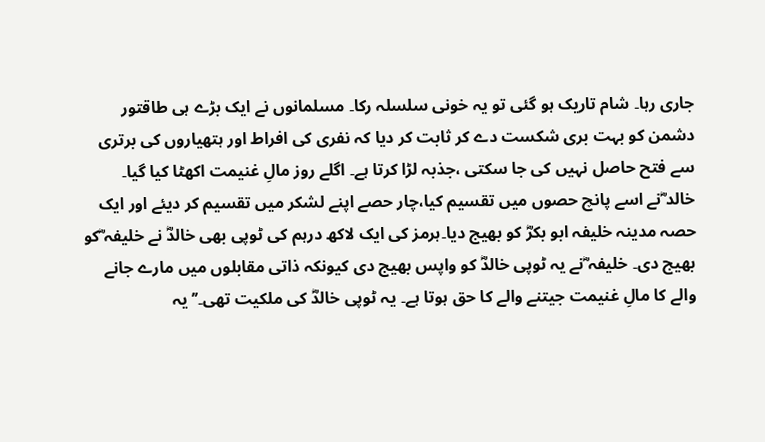جاری رہا۔ شام تاریک ہو گئی تو یہ خونی سلسلہ رکا۔ مسلمانوں نے ایک بڑے ہی طاقتور دشمن کو بہت بری شکست دے کر ثابت کر دیا کہ نفری کی افراط اور ہتھیاروں کی برتری سے فتح حاصل نہیں کی جا سکتی ،جذبہ لڑا کرتا ہے۔ اگلے روز مالِ غنیمت اکھٹا کیا گیا۔ خالد ؓنے اسے پانچ حصوں میں تقسیم کیا،چار حصے اپنے لشکر میں تقسیم کر دیئے اور ایک حصہ مدینہ خلیفہ ابو بکرؓ کو بھیج دیا۔ہرمز کی ایک لاکھ درہم کی ٹوپی بھی خالدؓ نے خلیفہ ؓکو بھیج دی۔ خلیفہ ؓنے یہ ٹوپی خالدؓ کو واپس بھیج دی کیونکہ ذاتی مقابلوں میں مارے جانے والے کا مالِ غنیمت جیتنے والے کا حق ہوتا ہے۔ یہ ٹوپی خالدؓ کی ملکیت تھی۔’’یہ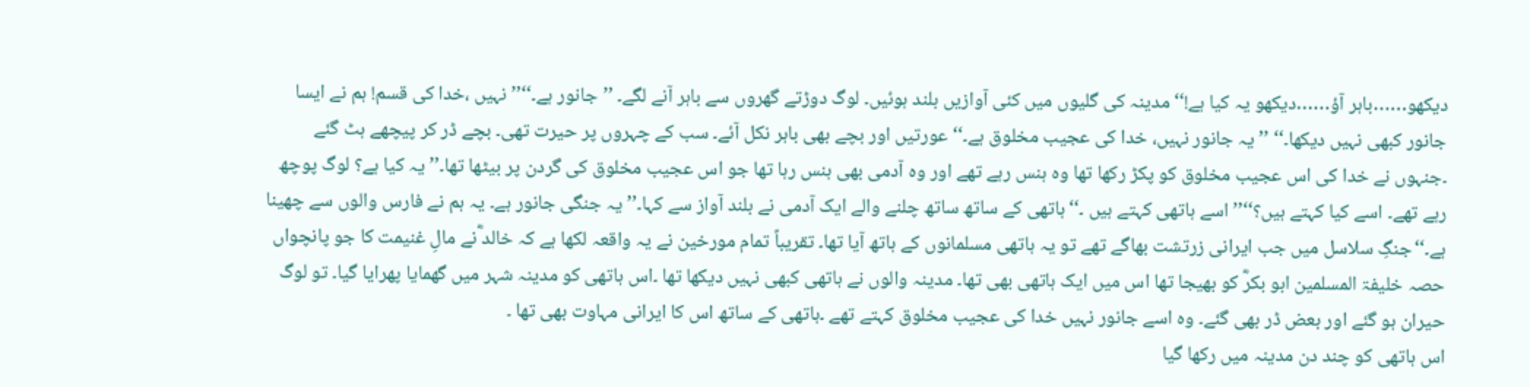دیکھو……باہر آؤ……دیکھو یہ کیا ہے!‘‘مدینہ کی گلیوں میں کئی آوازیں بلند ہوئیں۔ لوگ دوڑتے گھروں سے باہر آنے لگے۔ ’’جانور ہے۔‘‘’’نہیں ،خدا کی قسم! ہم نے ایسا جانور کبھی نہیں دیکھا۔‘‘ ’’یہ جانور نہیں، خدا کی عجیب مخلوق ہے۔‘‘عورتیں اور بچے بھی باہر نکل آئے۔ سب کے چہروں پر حیرت تھی۔ بچے ڈر کر پیچھے ہٹ گئے ۔جنہوں نے خدا کی اس عجیب مخلوق کو پکڑ رکھا تھا وہ ہنس رہے تھے اور وہ آدمی بھی ہنس رہا تھا جو اس عجیب مخلوق کی گردن پر بیٹھا تھا۔’’یہ کیا ہے؟ لوگ پوچھ رہے تھے۔ اسے کیا کہتے ہیں؟‘‘’’اسے ہاتھی کہتے ہیں ۔‘‘ہاتھی کے ساتھ ساتھ چلنے والے ایک آدمی نے بلند آواز سے کہا۔’’یہ جنگی جانور ہے۔ یہ ہم نے فارس والوں سے چھینا ہے۔‘‘جنگِ سلاسل میں جب ایرانی زرتشت بھاگے تھے تو یہ ہاتھی مسلمانوں کے ہاتھ آیا تھا۔ تقریباً تمام مورخین نے یہ واقعہ لکھا ہے کہ خالد ؓنے مالِ غنیمت کا جو پانچواں حصہ خلیفۃ المسلمین ابو بکرؓ کو بھیجا تھا اس میں ایک ہاتھی بھی تھا۔ مدینہ والوں نے ہاتھی کبھی نہیں دیکھا تھا ۔اس ہاتھی کو مدینہ شہر میں گھمایا پھرایا گیا۔ تو لوگ حیران ہو گئے اور بعض ڈر بھی گئے۔ وہ اسے جانور نہیں خدا کی عجیب مخلوق کہتے تھے ۔ہاتھی کے ساتھ اس کا ایرانی مہاوت بھی تھا ۔
اس ہاتھی کو چند دن مدینہ میں رکھا گیا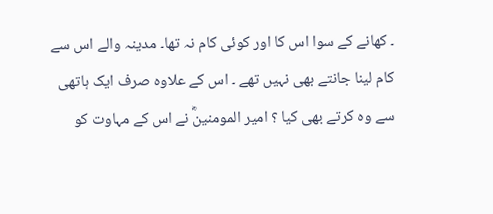۔ کھانے کے سوا اس کا اور کوئی کام نہ تھا۔ مدینہ والے اس سے کام لینا جانتے بھی نہیں تھے ۔ اس کے علاوہ صرف ایک ہاتھی سے وہ کرتے بھی کیا ؟ امیر المومنینؓ نے اس کے مہاوت کو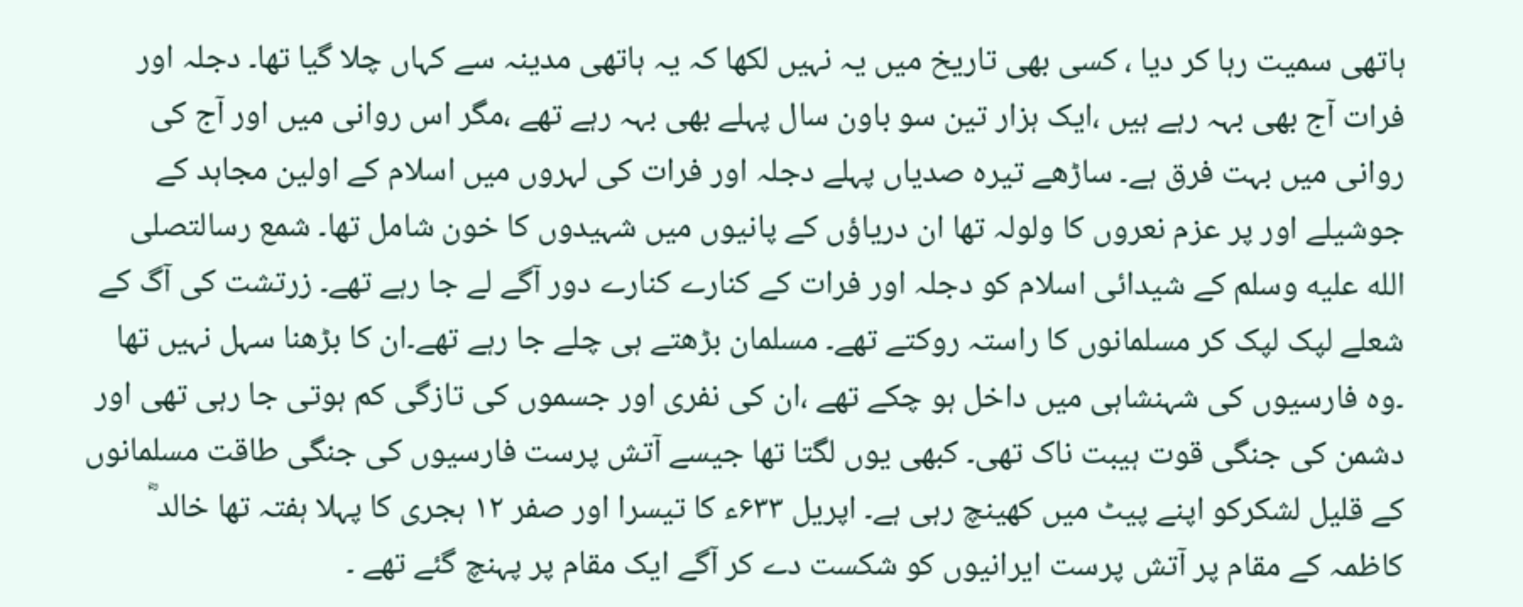ہاتھی سمیت رہا کر دیا ، کسی بھی تاریخ میں یہ نہیں لکھا کہ یہ ہاتھی مدینہ سے کہاں چلا گیا تھا۔ دجلہ اور فرات آج بھی بہہ رہے ہیں ،ایک ہزار تین سو باون سال پہلے بھی بہہ رہے تھے ،مگر اس روانی میں اور آج کی روانی میں بہت فرق ہے۔ ساڑھے تیرہ صدیاں پہلے دجلہ اور فرات کی لہروں میں اسلام کے اولین مجاہد کے جوشیلے اور پر عزم نعروں کا ولولہ تھا ان دریاؤں کے پانیوں میں شہیدوں کا خون شامل تھا۔ شمع رسالتصلى الله عليه وسلم کے شیدائی اسلام کو دجلہ اور فرات کے کنارے کنارے دور آگے لے جا رہے تھے۔ زرتشت کی آگ کے شعلے لپک لپک کر مسلمانوں کا راستہ روکتے تھے۔ مسلمان بڑھتے ہی چلے جا رہے تھے۔ان کا بڑھنا سہل نہیں تھا ۔وہ فارسیوں کی شہنشاہی میں داخل ہو چکے تھے ،ان کی نفری اور جسموں کی تازگی کم ہوتی جا رہی تھی اور دشمن کی جنگی قوت ہیبت ناک تھی۔ کبھی یوں لگتا تھا جیسے آتش پرست فارسیوں کی جنگی طاقت مسلمانوں کے قلیل لشکرکو اپنے پیٹ میں کھینچ رہی ہے۔ اپریل ۶۳۳ء کا تیسرا اور صفر ۱۲ ہجری کا پہلا ہفتہ تھا خالد ؓ کاظمہ کے مقام پر آتش پرست ایرانیوں کو شکست دے کر آگے ایک مقام پر پہنچ گئے تھے ۔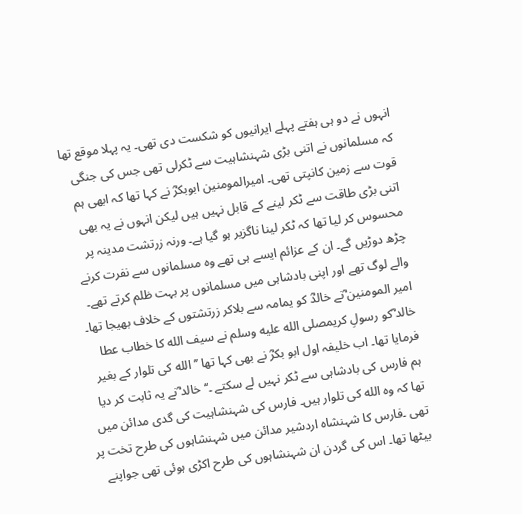انہوں نے دو ہی ہفتے پہلے ایرانیوں کو شکست دی تھی۔ یہ پہلا موقع تھا کہ مسلمانوں نے اتنی بڑی شہنشاہیت سے ٹکرلی تھی جس کی جنگی قوت سے زمین کانپتی تھی۔ امیرالمومنین ابوبکرؓ نے کہا تھا کہ ابھی ہم اتنی بڑی طاقت سے ٹکر لینے کے قابل نہیں ہیں لیکن انہوں نے یہ بھی محسوس کر لیا تھا کہ ٹکر لینا ناگزیر ہو گیا ہے۔ ورنہ زرتشت مدینہ پر چڑھ دوڑیں گے۔ ان کے عزائم ایسے ہی تھے وہ مسلمانوں سے نفرت کرنے والے لوگ تھے اور اپنی بادشاہی میں مسلمانوں پر بہت ظلم کرتے تھے۔ امیر المومنین ؓنے خالدؓ کو یمامہ سے بلاکر زرتشتوں کے خلاف بھیجا تھا۔ خالد ؓکو رسولِ کریمصلى الله عليه وسلم نے سیف الله کا خطاب عطا فرمایا تھا۔ اب خلیفہ اول ابو بکرؓ نے بھی کہا تھا ’’ الله کی تلوار کے بغیر ہم فارس کی بادشاہی سے ٹکر نہیں لے سکتے ۔‘‘خالد ؓنے یہ ثابت کر دیا تھا کہ وہ الله کی تلوار ہیں۔ فارس کی شہنشاہیت کی گدی مدائن میں تھی ۔فارس کا شہنشاہ اردشیر مدائن میں شہنشاہوں کی طرح تخت پر بیٹھا تھا۔ اس کی گردن ان شہنشاہوں کی طرح اکڑی ہوئی تھی جواپنے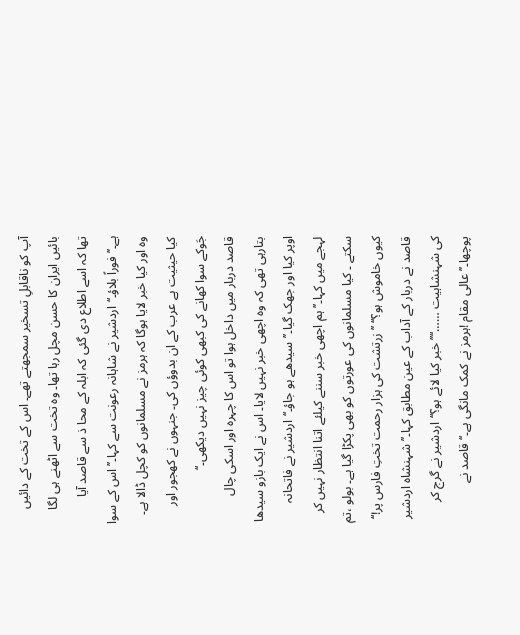آپ کو ناقابلِ تسخیر سمجھتے تھے۔ اس کے تخت کے دائیں بائیں ایران کا حسن مچل رہا تھا۔ وہ تخت سے اٹھنے ہی لگا تھا کہ اسے اطلاع دی گئی کہ ابلہ کے محا ذ سے قاصد آیا ہے۔’’فوراً بلاؤ۔‘‘اردشیر نے شاہانہ رعونت سے کہا۔’’اس کے سوا وہ اور کیا خبر لایا ہوگا کہ ہرمز نے مسلمانوں کو کچل ڈالا ہے۔ کیا حیثیت ہے عرب کے ان بدوؤں کی۔ جنہوں نے کھجور اور جَوکے سوا کھانے کی کبھی کوئی چیز نہیں دیکھی۔‘‘
قاصد دربار میں داخل ہوا تو اس کا چہرہ اور اسکی چال بتارہی تھی کہ وہ اچھی خبر نہیں لایا۔ اس نے ایک بازو سیدھا اوپر کیا اور جھک گیا۔’’سیدھے ہو جاؤ۔‘‘اردشیر نے فاتحانہ لہجے میں کہا۔’’ ہم اچھی خبر سننے کیلئے اتنا انتظار نہیں کر سکتے ۔ کیا مسلمانوں کی عورتوں کو بھی پکڑا گیا ہے۔ بولو ،تم کیوں خاموش ہو؟‘‘ ’’زرتشت کی ہزار رحمت تختِ فارس پر!‘‘ قاصد نے دربار کے آداب کے عین مطابق کہا۔’’ شہنشاہ اردشیر کی شہنشاہیت ……‘‘’’خبر کیا لائے ہو؟‘‘اردشیر نے گرج کر پوچھا۔’’عالی مقام !ہرمز نے کمک مانگی ہے۔‘‘ قاصد نے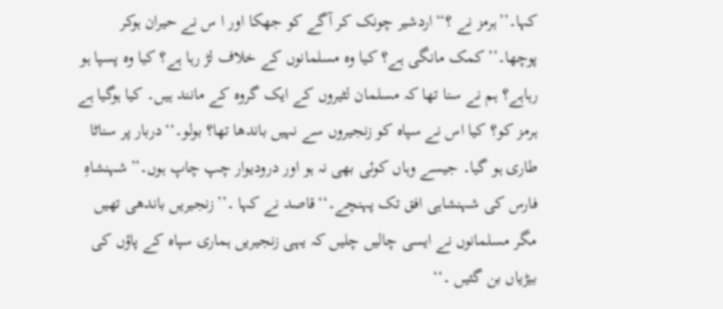کہا۔’’ہرمز نے ؟‘‘اردشیر چونک کر آگے کو جھکا اور ا س نے حیران ہوکر پوچھا۔’’ کمک مانگی ہے؟ کیا وہ مسلمانوں کے خلاف لڑ رہا ہے؟ کیا وہ پسپا ہو رہاہے؟ ہم نے سنا تھا کہ مسلمان لٹیروں کے ایک گروہ کے مانند ہیں۔ کیا ہوگیا ہے ہرمز کو؟ کیا اس نے سپاہ کو زنجیروں سے نہیں باندھا تھا؟ بولو۔‘‘دربار پر سناٹا طاری ہو گیا۔ جیسے وہاں کوئی بھی نہ ہو اور درودیوار چپ چاپ ہوں۔’’شہنشاہِ فارس کی شہنشاہی افق تک پہنچے۔‘‘قاصد نے کہا ۔’’زنجیریں باندھی تھیں مگر مسلمانوں نے ایسی چالیں چلیں کہ یہی زنجیریں ہماری سپاہ کے پاؤں کی بیڑیاں بن گئیں ۔‘‘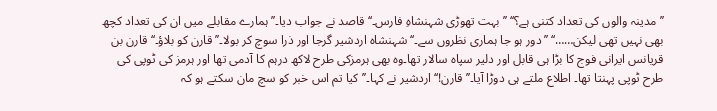’’مدینہ والوں کی تعداد کتنی ہے؟‘‘ ’’بہت تھوڑی شہنشاہِ فارس۔‘‘قاصد نے جواب دیا۔’’ہمارے مقابلے میں ان کی تعداد کچھ بھی نہیں تھی لیکن……‘‘ ’’دور ہو جا ہماری نظروں سے۔‘‘شہنشاہ اردشیر گرجا اور ذرا سوچ کر بولا۔’’قارن کو بلاؤ۔‘‘قارن بن قریانس ایرانی فوج کا بڑا ہی قابل اور دلیر سپاہ سالار تھا۔وہ بھی ہرمزکی طرح لاکھ درہم کا آدمی تھا اور ہرمز کی ٹوپی کی طرح ٹوپی پہنتا تھا۔ اطلاع ملتے ہی دوڑا آیا۔’’قارن!‘‘ اردشیر نے کہا۔’’کیا تم اس خبر کو سچ مان سکتے ہو کہ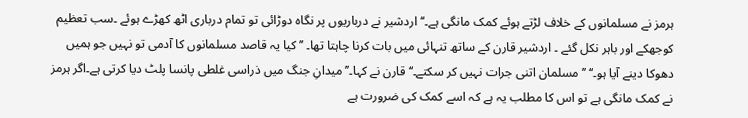ہرمز نے مسلمانوں کے خلاف لڑتے ہوئے کمک مانگی ہے۔‘‘اردشیر نے درباریوں پر نگاہ دوڑائی تو تمام درباری اٹھ کھڑے ہوئے ۔سب تعظیم کوجھکے اور باہر نکل گئے ۔ اردشیر قارن کے ساتھ تنہائی میں بات کرنا چاہتا تھا۔ ’’کیا یہ قاصد مسلمانوں کا آدمی تو نہیں جو ہمیں دھوکا دینے آیا ہو۔‘‘ ’’مسلمان اتنی جرات نہیں کر سکتے۔‘‘قارن نے کہا۔’’میدانِ جنگ میں ذراسی غلطی پانسا پلٹ دیا کرتی ہے۔اگر ہرمز نے کمک مانگی ہے تو اس کا مطلب یہ ہے کہ اسے کمک کی ضرورت ہے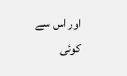اور اس سے کوئی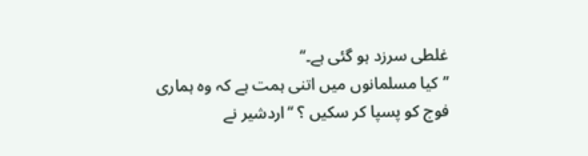غلطی سرزد ہو گئی ہے۔‘‘
’’کیا مسلمانوں میں اتنی ہمت ہے کہ وہ ہماری فوج کو پسپا کر سکیں ؟ ‘‘اردشیر نے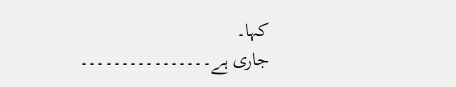کہا۔
جاری ہے۔۔۔۔۔۔۔۔۔۔۔۔۔۔۔۔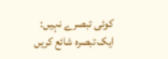کوئی تبصرے نہیں:
ایک تبصرہ شائع کریں